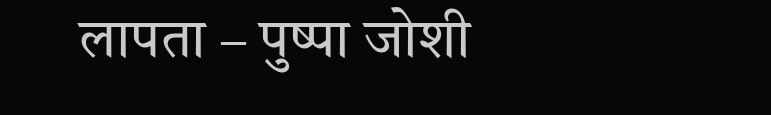लापता – पुष्पा जोशी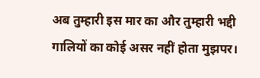अब तुम्हारी इस मार का और तुम्हारी भद्दी गालियों का कोई असर नहीं होता मुझपर।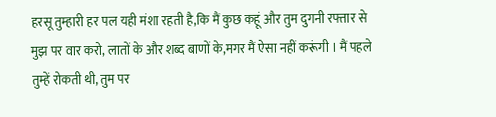हरसू तुम्हारी हर पल यही मंशा रहती है,कि मैं कुछ कहूं और तुम दुगनी रफ्तार से मुझ पर वार करो, लातों के और शब्द बाणों के,मगर मैं ऐसा नहीं करूंगी । मैं पहले तुम्हें रोकती थी, तुम पर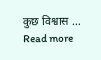कुछ विश्वास … Read more